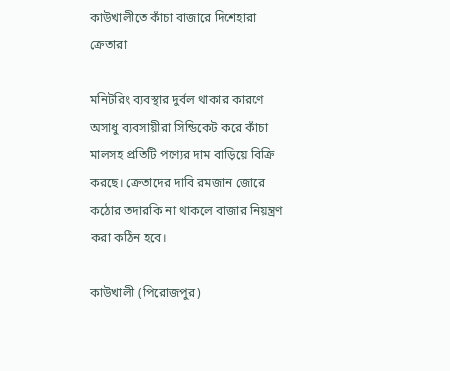কাউখালীতে কাঁচা বাজারে দিশেহারা ক্রেতারা

মনিটরিং ব্যবস্থার দুর্বল থাকার কারণে অসাধু ব্যবসায়ীরা সিন্ডিকেট করে কাঁচা মালসহ প্রতিটি পণ্যের দাম বাড়িয়ে বিক্রি করছে। ক্রেতাদের দাবি রমজান জোরে কঠোর তদারকি না থাকলে বাজার নিয়ন্ত্রণ করা কঠিন হবে।

কাউখালী (পিরোজপুর)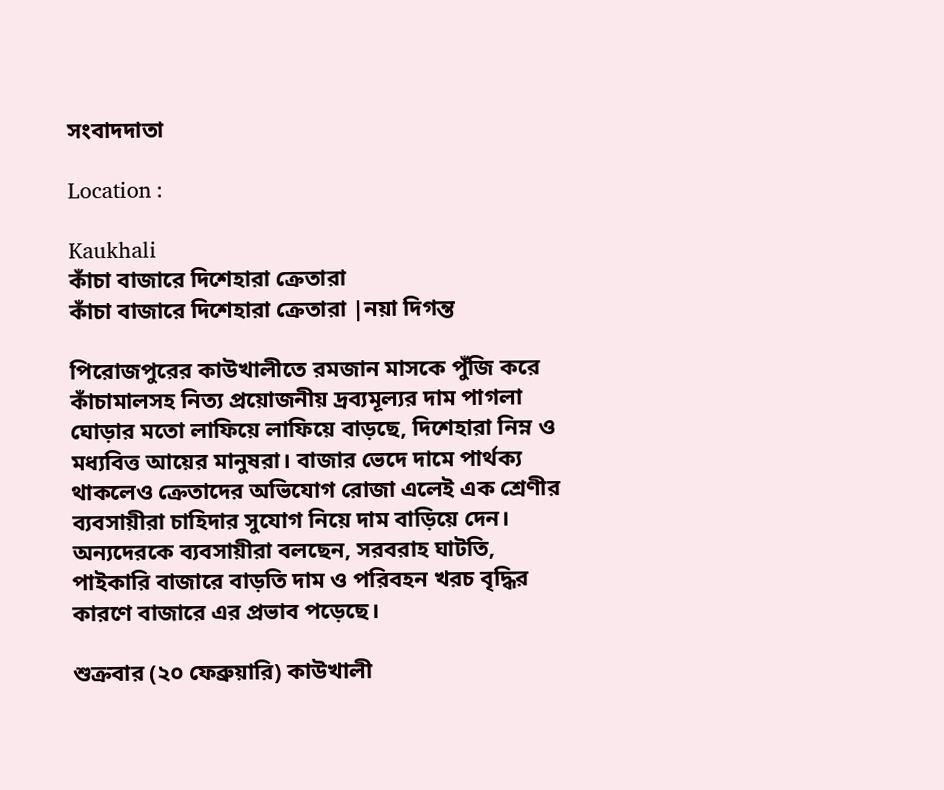সংবাদদাতা

Location :

Kaukhali
কাঁচা বাজারে দিশেহারা ক্রেতারা
কাঁচা বাজারে দিশেহারা ক্রেতারা |নয়া দিগন্ত

পিরোজপুরের কাউখালীতে রমজান মাসকে পুঁজি করে কাঁচামালসহ নিত্য প্রয়োজনীয় দ্রব্যমূল্যর দাম পাগলা ঘোড়ার মতো লাফিয়ে লাফিয়ে বাড়ছে, দিশেহারা নিম্ন ও মধ্যবিত্ত আয়ের মানুষরা। বাজার ভেদে দামে পার্থক্য থাকলেও ক্রেতাদের অভিযোগ রোজা এলেই এক শ্রেণীর ব্যবসায়ীরা চাহিদার সুযোগ নিয়ে দাম বাড়িয়ে দেন। অন্যদেরকে ব্যবসায়ীরা বলছেন, সরবরাহ ঘাটতি, পাইকারি বাজারে বাড়তি দাম ও পরিবহন খরচ বৃদ্ধির কারণে বাজারে এর প্রভাব পড়েছে।

শুক্রবার (২০ ফেব্রুয়ারি) কাউখালী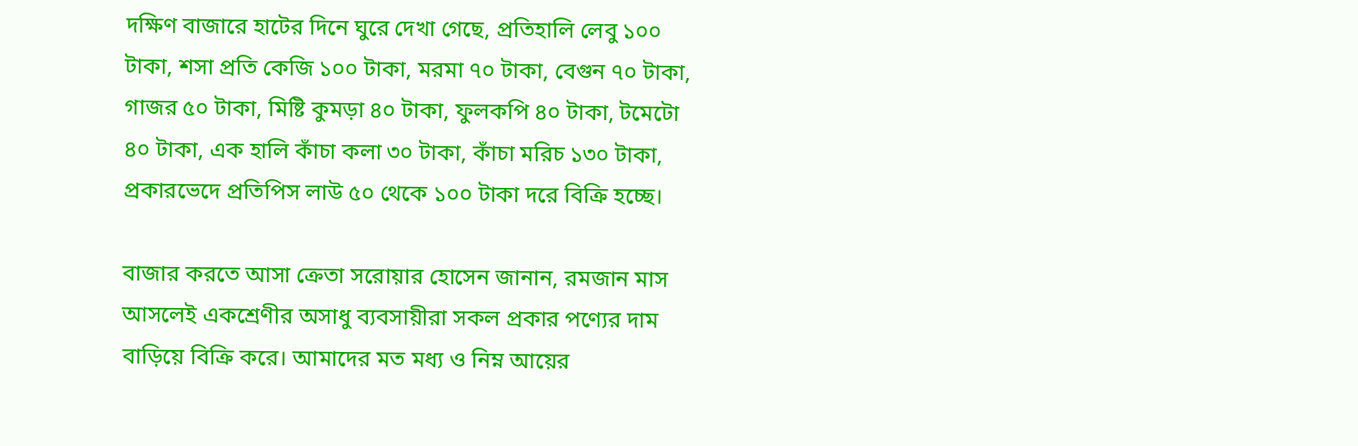দক্ষিণ বাজারে হাটের দিনে ঘুরে দেখা গেছে, প্রতিহালি লেবু ১০০ টাকা, শসা প্রতি কেজি ১০০ টাকা, মরমা ৭০ টাকা, বেগুন ৭০ টাকা, গাজর ৫০ টাকা, মিষ্টি কুমড়া ৪০ টাকা, ফুলকপি ৪০ টাকা, টমেটো ৪০ টাকা, এক হালি কাঁচা কলা ৩০ টাকা, কাঁচা মরিচ ১৩০ টাকা, প্রকারভেদে প্রতিপিস লাউ ৫০ থেকে ১০০ টাকা দরে বিক্রি হচ্ছে।

বাজার করতে আসা ক্রেতা সরোয়ার হোসেন জানান, রমজান মাস আসলেই একশ্রেণীর অসাধু ব্যবসায়ীরা সকল প্রকার পণ্যের দাম বাড়িয়ে বিক্রি করে। আমাদের মত মধ্য ও নিম্ন আয়ের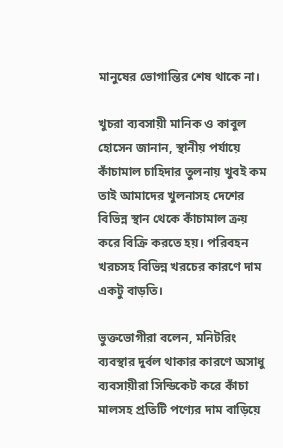মানুষের ভোগান্তির শেষ থাকে না।

খুচরা ব্যবসায়ী মানিক ও কাবুল হোসেন জানান, স্থানীয় পর্যায়ে কাঁচামাল চাহিদার তুলনায় খুবই কম তাই আমাদের খুলনাসহ দেশের বিভিন্ন স্থান থেকে কাঁচামাল ক্রয় করে বিক্রি করতে হয়। পরিবহন খরচসহ বিভিন্ন খরচের কারণে দাম একটু বাড়তি।

ভুক্তভোগীরা বলেন, মনিটরিং ব্যবস্থার দুর্বল থাকার কারণে অসাধু ব্যবসায়ীরা সিন্ডিকেট করে কাঁচা মালসহ প্রতিটি পণ্যের দাম বাড়িয়ে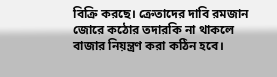বিক্রি করছে। ক্রেতাদের দাবি রমজান জোরে কঠোর তদারকি না থাকলে বাজার নিয়ন্ত্রণ করা কঠিন হবে।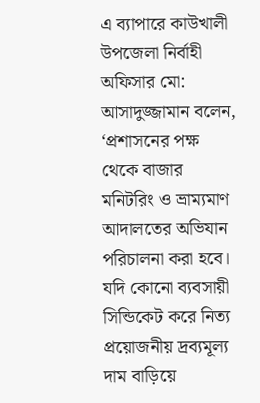এ ব্যাপারে কাউখালী উপজেলা নির্বাহী অফিসার মো: আসাদুজ্জামান বলেন, ‘প্রশাসনের পক্ষ থেকে বাজার মনিটরিং ও ভ্রাম্যমাণ আদালতের অভিযান পরিচালনা করা হবে। যদি কোনো ব্যবসায়ী সিন্ডিকেট করে নিত্য প্রয়োজনীয় দ্রব্যমূল্য দাম বাড়িয়ে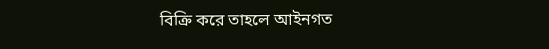বিক্রি করে তাহলে আইনগত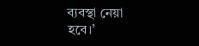ব্যবস্থা নেয়া হবে।’